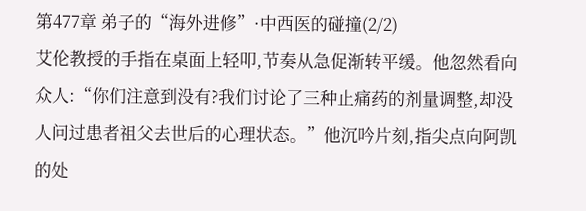第477章 弟子的“海外进修”·中西医的碰撞(2/2)
艾伦教授的手指在桌面上轻叩,节奏从急促渐转平缓。他忽然看向众人:“你们注意到没有?我们讨论了三种止痛药的剂量调整,却没人问过患者祖父去世后的心理状态。”他沉吟片刻,指尖点向阿凯的处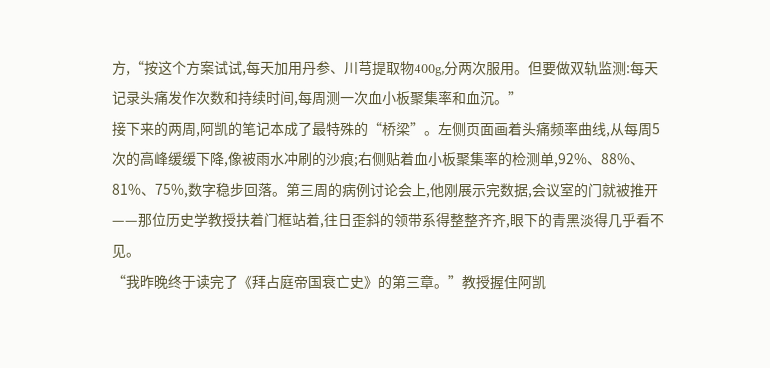方,“按这个方案试试,每天加用丹参、川芎提取物400g,分两次服用。但要做双轨监测:每天记录头痛发作次数和持续时间,每周测一次血小板聚集率和血沉。”
接下来的两周,阿凯的笔记本成了最特殊的“桥梁”。左侧页面画着头痛频率曲线,从每周5次的高峰缓缓下降,像被雨水冲刷的沙痕;右侧贴着血小板聚集率的检测单,92%、88%、81%、75%,数字稳步回落。第三周的病例讨论会上,他刚展示完数据,会议室的门就被推开——那位历史学教授扶着门框站着,往日歪斜的领带系得整整齐齐,眼下的青黑淡得几乎看不见。
“我昨晚终于读完了《拜占庭帝国衰亡史》的第三章。”教授握住阿凯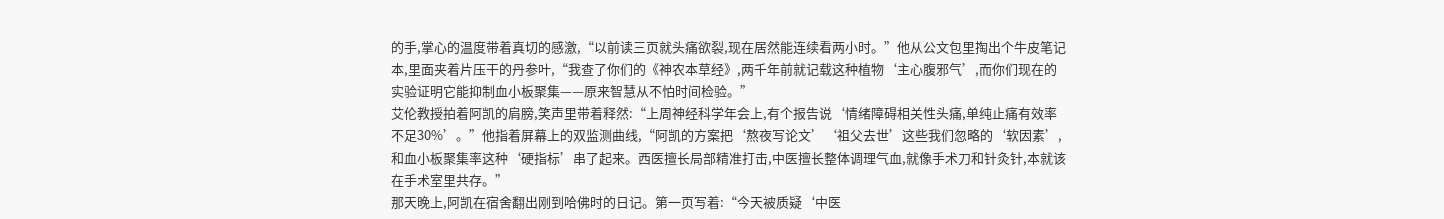的手,掌心的温度带着真切的感激,“以前读三页就头痛欲裂,现在居然能连续看两小时。”他从公文包里掏出个牛皮笔记本,里面夹着片压干的丹参叶,“我查了你们的《神农本草经》,两千年前就记载这种植物‘主心腹邪气’,而你们现在的实验证明它能抑制血小板聚集——原来智慧从不怕时间检验。”
艾伦教授拍着阿凯的肩膀,笑声里带着释然:“上周神经科学年会上,有个报告说‘情绪障碍相关性头痛,单纯止痛有效率不足30%’。”他指着屏幕上的双监测曲线,“阿凯的方案把‘熬夜写论文’‘祖父去世’这些我们忽略的‘软因素’,和血小板聚集率这种‘硬指标’串了起来。西医擅长局部精准打击,中医擅长整体调理气血,就像手术刀和针灸针,本就该在手术室里共存。”
那天晚上,阿凯在宿舍翻出刚到哈佛时的日记。第一页写着:“今天被质疑‘中医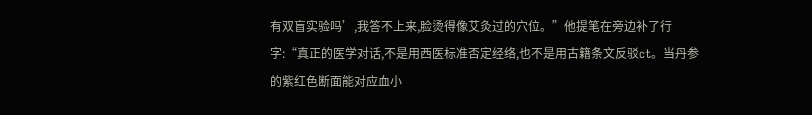有双盲实验吗’,我答不上来,脸烫得像艾灸过的穴位。”他提笔在旁边补了行字:“真正的医学对话,不是用西医标准否定经络,也不是用古籍条文反驳ct。当丹参的紫红色断面能对应血小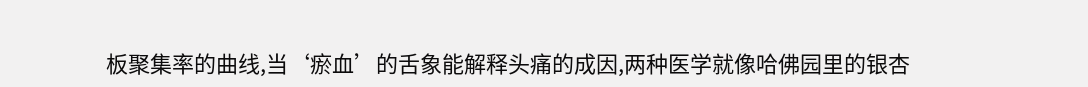板聚集率的曲线,当‘瘀血’的舌象能解释头痛的成因,两种医学就像哈佛园里的银杏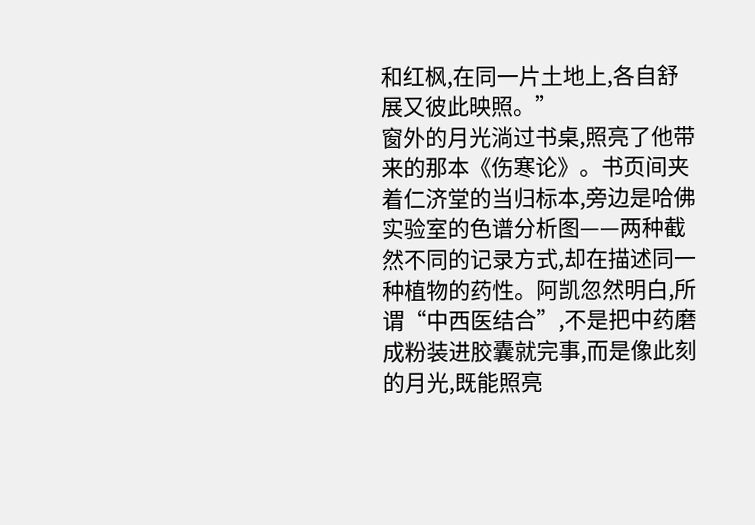和红枫,在同一片土地上,各自舒展又彼此映照。”
窗外的月光淌过书桌,照亮了他带来的那本《伤寒论》。书页间夹着仁济堂的当归标本,旁边是哈佛实验室的色谱分析图——两种截然不同的记录方式,却在描述同一种植物的药性。阿凯忽然明白,所谓“中西医结合”,不是把中药磨成粉装进胶囊就完事,而是像此刻的月光,既能照亮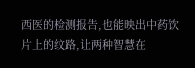西医的检测报告,也能映出中药饮片上的纹路,让两种智慧在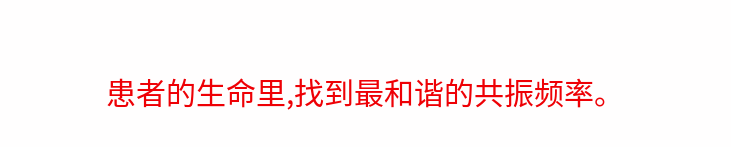患者的生命里,找到最和谐的共振频率。